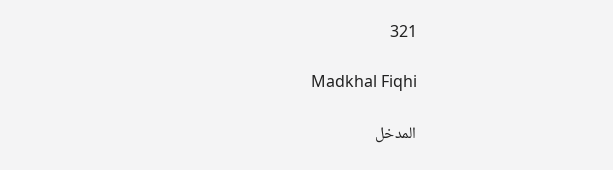321

Madkhal Fiqhi

المدخل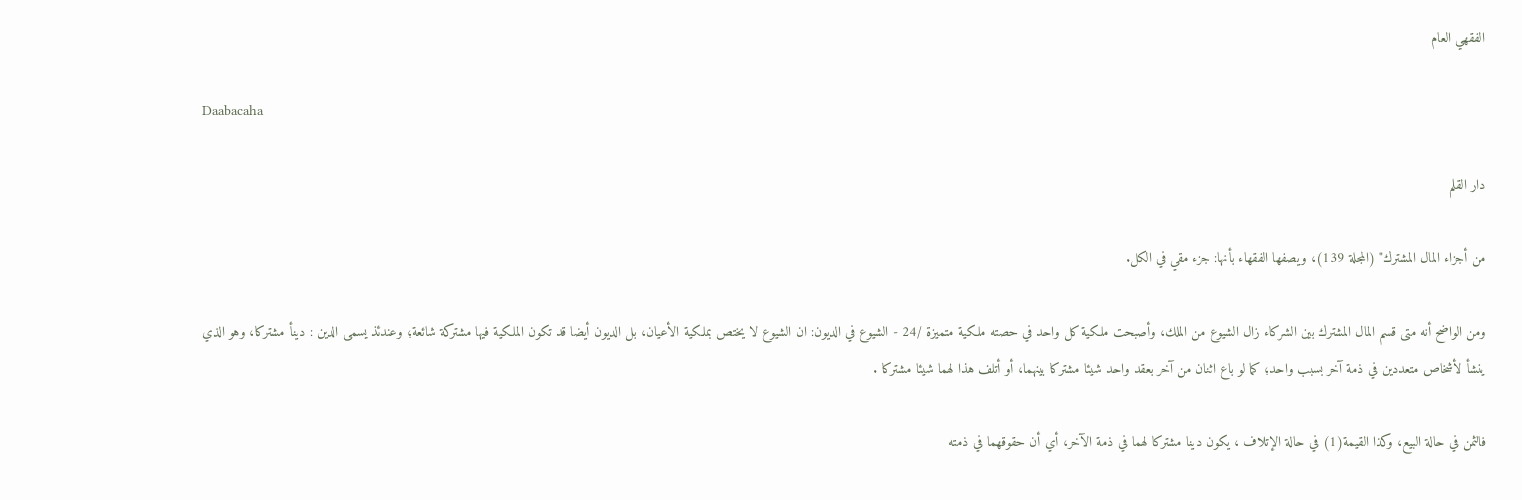الفقهي العام

Daabacaha

دار القلم

من أجزاء المال المشترك" (المجلة 139)، ويصفها الفقهاء بأنها: جزء مقي في الكل.

ومن الواضح أنه متى قسم المال المشترك بين الشركاء زال الشيوع من الملك، وأصبحت ملكية كل واحد في حصته ملكية متميزة /24 - الشيوع في الديون: ان الشيوع لا يختص بملكية الأعيان، بل الديون أيضا قد تكون الملكية فيها مشتركة شائعة؛ وعندئذ يسمى الدين : دينأ مشتركا، وهو الذي ينشأ لأشخاص متعددين في ذمة آخر بسبب واحد؛ كما لو باع اثنان من آخر بعقد واحد شيئا مشتركا بينهما، أو أتلف هذا لهما شيئا مشتركا .

فالثمن في حالة البيع، وكذا القيمة(1) في حالة الإتلاف ، يكون دينا مشتركا لهما في ذمة الآخر، أي أن حقوقهما في ذمته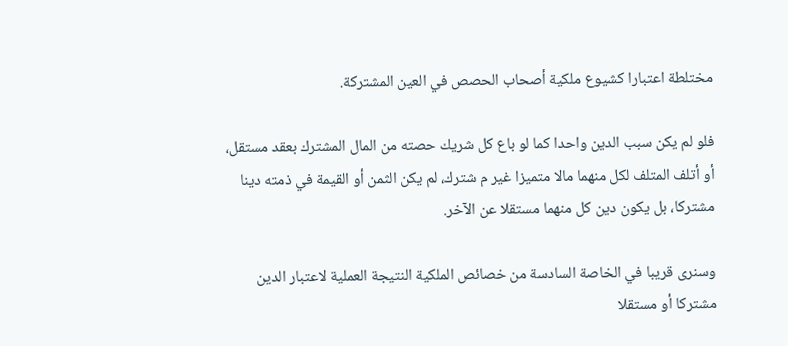مختلطة اعتبارا كشيوع ملكية أصحاب الحصص في العين المشتركة.

فلو لم يكن سبب الدين واحدا كما لو باع كل شريك حصته من المال المشترك بعقد مستقل، أو أتلف المتلف لكل منهما مالا متميزا غير م شترك، لم يكن الثمن أو القيمة في ذمته دينا مشتركا، بل يكون دين كل منهما مستقلا عن الآخر.

وسنرى قريبا في الخاصة السادسة من خصائص الملكية النتيجة العملية لاعتبار الدين مشتركا أو مستقلا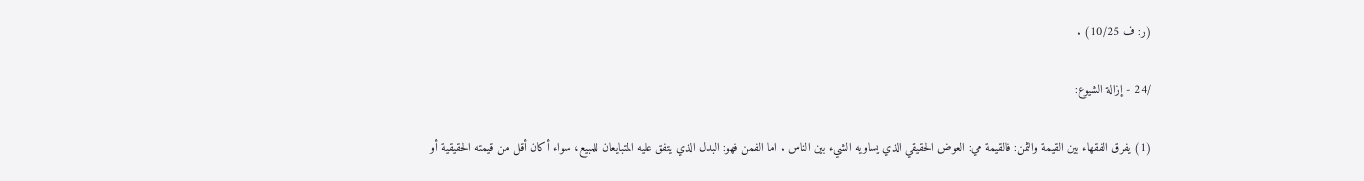(ر: ف 10/25) .

/24 - إزالة الشيوع:

(1) يفرق الفقهاء بين القيمة والثمن: فالقيمة مي: العوض الحقيقي الذي يساويه الشيء بين الناس . اما الفمن فهو: البدل الذي يتفق عليه المتبايعان للمبيع، سواء أكان أقل من قيمته الحقيقية أو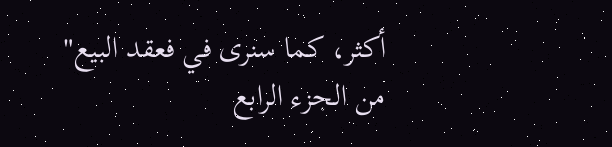أكثر، كما سنرى في فعقد البيع" من الجزء الرابع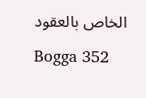الخاص بالعقود

Bogga 352